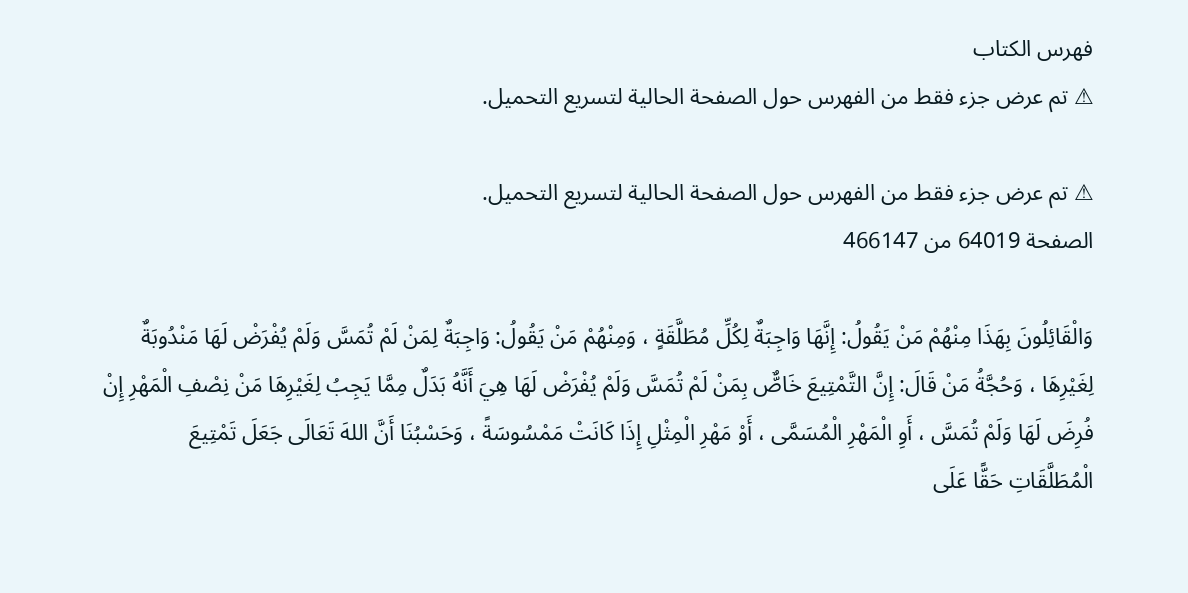فهرس الكتاب
⚠ تم عرض جزء فقط من الفهرس حول الصفحة الحالية لتسريع التحميل.

⚠ تم عرض جزء فقط من الفهرس حول الصفحة الحالية لتسريع التحميل.
الصفحة 64019 من 466147

وَالْقَائِلُونَ بِهَذَا مِنْهُمْ مَنْ يَقُولُ: إِنَّهَا وَاجِبَةٌ لِكُلِّ مُطَلَّقَةٍ ، وَمِنْهُمْ مَنْ يَقُولُ: وَاجِبَةٌ لِمَنْ لَمْ تُمَسَّ وَلَمْ يُفْرَضْ لَهَا مَنْدُوبَةٌ لِغَيْرِهَا ، وَحُجَّةُ مَنْ قَالَ: إِنَّ التَّمْتِيعَ خَاصٌّ بِمَنْ لَمْ تُمَسَّ وَلَمْ يُفْرَضْ لَهَا هِيَ أَنَّهُ بَدَلٌ مِمَّا يَجِبُ لِغَيْرِهَا مَنْ نِصْفِ الْمَهْرِ إِنْ فُرِضَ لَهَا وَلَمْ تُمَسَّ ، أَوِ الْمَهْرِ الْمُسَمَّى ، أَوْ مَهْرِ الْمِثْلِ إِذَا كَانَتْ مَمْسُوسَةً ، وَحَسْبُنَا أَنَّ اللهَ تَعَالَى جَعَلَ تَمْتِيعَ الْمُطَلَّقَاتِ حَقًّا عَلَى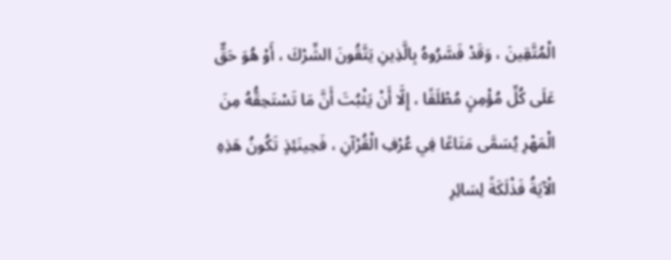الْمُتَّقِينَ ، وَقَدْ فَسَّرُوهُ بِالَّذِينِ يَتَّقُونَ الشِّرْكَ ، أَوْ هُوَ حَقٌّ عَلَى كُلِّ مُؤْمِنٍ مُطْلَقًا ، إِلَّا أَنْ يَثْبُتَ أَنَّ مَا تَسْتَحِقُّهُ مِنَ الْمَهْرِ يُسَمَّى مَتَاعًا فِي عُرْفِ الْقُرْآنِ ، فَحِينَئِذٍ تَكُونُ هَذِهِ الْآيَةُ فَذْلَكَةً لِسَائِرِ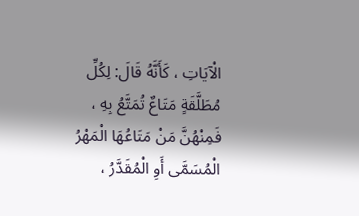الْآيَاتِ ، كَأَنَّهُ قَالَ: لِكُلِّ مُطَلَّقَةٍ مَتَاعٌ تُمَتَّعُ بِهِ ، فَمِنْهُنَّ مَنْ مَتَاعُهَا الْمَهْرُ الْمُسَمَّى أَوِ الْمُقَدَّرُ ،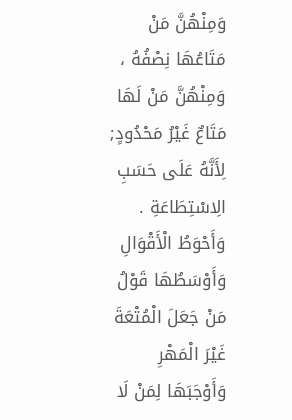وَمِنْهُنَّ مَنْ مَتَاعُهَا نِصْفُهُ ، وَمِنْهُنَّ مَنْ لَهَا مَتَاعٌ غَيْرُ مَحْدُودٍ; لِأَنَّهُ عَلَى حَسَبِ الِاسْتِطَاعَةِ . وَأَحْوَطُ الْأَقْوَالِ وَأَوْسَطُهَا قَوْلُ مَنْ جَعَلَ الْمُتْعَةَ غَيْرَ الْمَهْرِ وَأَوْجَبَهَا لِمَنْ لَا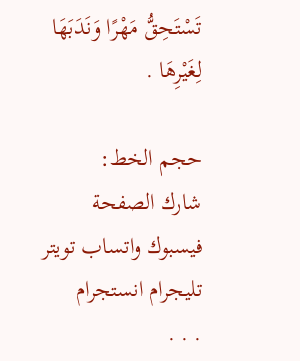تَسْتَحِقُّ مَهْرًا وَنَدَبَهَا لِغَيْرِهَا .

حجم الخط:
شارك الصفحة
فيسبوك واتساب تويتر تليجرام انستجرام
. . .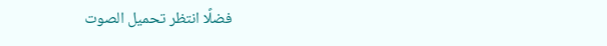فضلًا انتظر تحميل الصوت